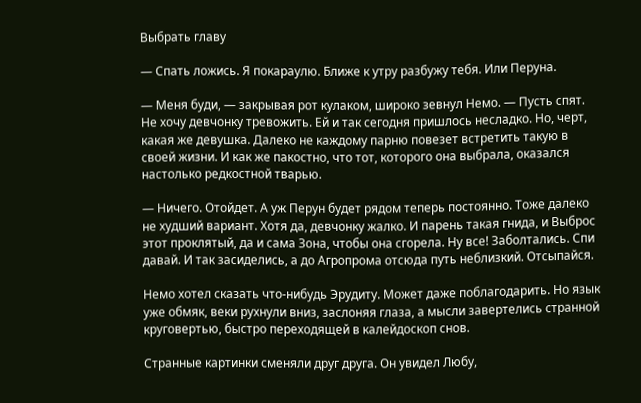Выбрать главу

— Спать ложись. Я покараулю. Ближе к утру разбужу тебя. Или Перуна.

— Меня буди, — закрывая рот кулаком, широко зевнул Немо. — Пусть спят. Не хочу девчонку тревожить. Ей и так сегодня пришлось несладко. Но, черт, какая же девушка. Далеко не каждому парню повезет встретить такую в своей жизни. И как же пакостно, что тот, которого она выбрала, оказался настолько редкостной тварью.

— Ничего. Отойдет. А уж Перун будет рядом теперь постоянно. Тоже далеко не худший вариант. Хотя да, девчонку жалко. И парень такая гнида, и Выброс этот проклятый, да и сама Зона, чтобы она сгорела. Ну все! Заболтались. Спи давай. И так засиделись, а до Агропрома отсюда путь неблизкий. Отсыпайся.

Немо хотел сказать что-нибудь Эрудиту. Может даже поблагодарить. Но язык уже обмяк, веки рухнули вниз, заслоняя глаза, а мысли завертелись странной круговертью, быстро переходящей в калейдоскоп снов.

Странные картинки сменяли друг друга. Он увидел Любу,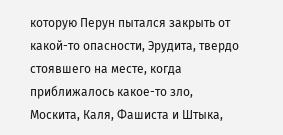которую Перун пытался закрыть от какой-то опасности, Эрудита, твердо стоявшего на месте, когда приближалось какое-то зло, Москита, Каля, Фашиста и Штыка,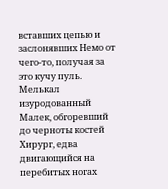вставших цепью и заслонявших Немо от чего-то, получая за это кучу пуль. Мелькал изуродованный Малек, обгоревший до черноты костей Хирург, едва двигающийся на перебитых ногах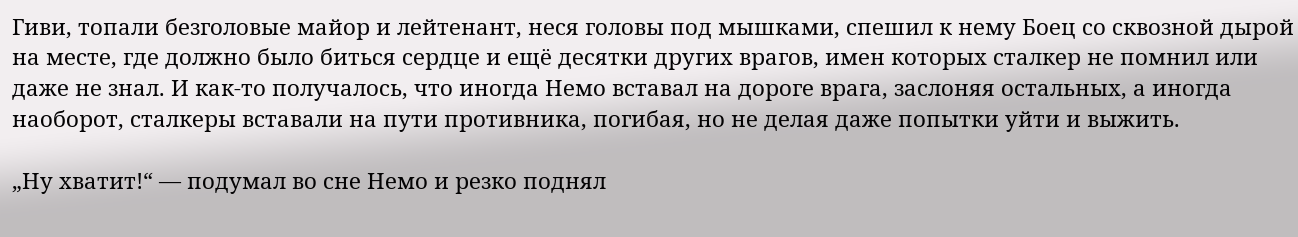Гиви, топали безголовые майор и лейтенант, неся головы под мышками, спешил к нему Боец со сквозной дырой на месте, где должно было биться сердце и ещё десятки других врагов, имен которых сталкер не помнил или даже не знал. И как-то получалось, что иногда Немо вставал на дороге врага, заслоняя остальных, а иногда наоборот, сталкеры вставали на пути противника, погибая, но не делая даже попытки уйти и выжить.

„Ну хватит!“ — подумал во сне Немо и резко поднял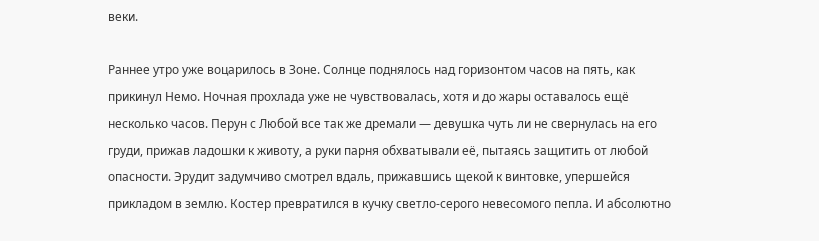веки.

Раннее утро уже воцарилось в Зоне. Солнце поднялось над горизонтом часов на пять, как прикинул Немо. Ночная прохлада уже не чувствовалась, хотя и до жары оставалось ещё несколько часов. Перун с Любой все так же дремали — девушка чуть ли не свернулась на его груди, прижав ладошки к животу, а руки парня обхватывали её, пытаясь защитить от любой опасности. Эрудит задумчиво смотрел вдаль, прижавшись щекой к винтовке, упершейся прикладом в землю. Костер превратился в кучку светло-серого невесомого пепла. И абсолютно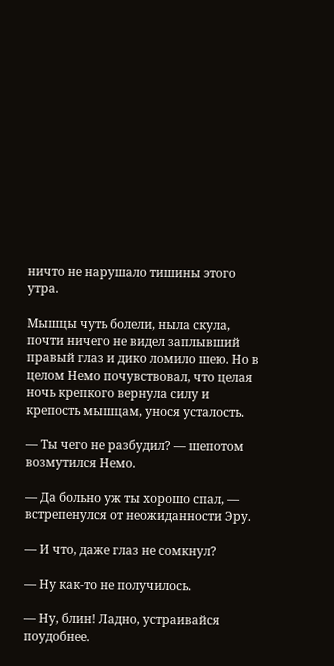ничто не нарушало тишины этого утра.

Мышцы чуть болели, ныла скула, почти ничего не видел заплывший правый глаз и дико ломило шею. Но в целом Немо почувствовал, что целая ночь крепкого вернула силу и крепость мышцам, унося усталость.

— Ты чего не разбудил? — шепотом возмутился Немо.

— Да больно уж ты хорошо спал, — встрепенулся от неожиданности Эру.

— И что, даже глаз не сомкнул?

— Ну как-то не получилось.

— Ну, блин! Ладно, устраивайся поудобнее.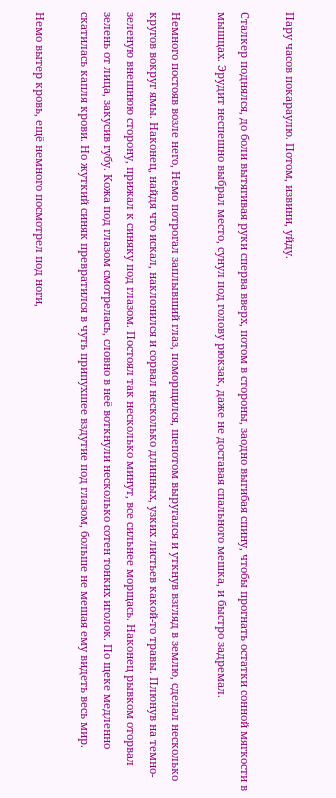Пару часов покараулю. Потом, извини, уйду.

Сталкер поднялся, до боли вытягивая руки сперва вверх, потом в стороны, заодно выгибая спину, чтобы прогнать остатки сонной мягкости в мышцах. Эрудит неспешно выбрал место, сунул под голову рюкзак, даже не доставая спального мешка, и быстро задремал.

Немного постояв возле него, Немо потрогал заплывший глаз, поморщился, шепотом выругался и уткнув взгляд в землю, сделал несколько кругов вокруг ямы. Наконец, найдя что искал, наклонился и сорвал несколько длинных, узких листьев какой-то травы. Плюнув на темно-зеленую внешнюю сторону, прижал к синяку под глазом. Постоял так несколько минут, все сильнее морщась. Наконец рывком оторвал зелень от лица, закусив губу. Кожа под глазом смотрелась, словно в неё воткнули несколько сотен тонких иголок. По щеке медленно скатилась капля крови. Но жуткий синяк превратился в чуть припухшее вздутие под глазом, больше не мешая ему видеть весь мир.

Немо вытер кровь, ещё немного посмотрел под ноги,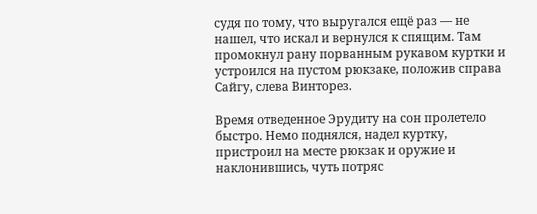судя по тому, что выругался ещё раз — не нашел, что искал и вернулся к спящим. Там промокнул рану порванным рукавом куртки и устроился на пустом рюкзаке, положив справа Сайгу, слева Винторез.

Время отведенное Эрудиту на сон пролетело быстро. Немо поднялся, надел куртку, пристроил на месте рюкзак и оружие и наклонившись, чуть потряс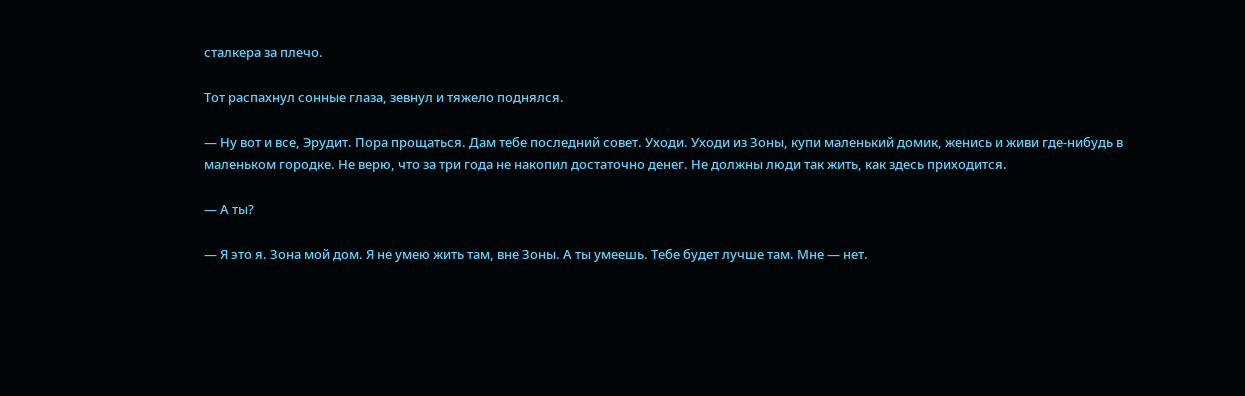сталкера за плечо.

Тот распахнул сонные глаза, зевнул и тяжело поднялся.

— Ну вот и все, Эрудит. Пора прощаться. Дам тебе последний совет. Уходи. Уходи из Зоны, купи маленький домик, женись и живи где-нибудь в маленьком городке. Не верю, что за три года не накопил достаточно денег. Не должны люди так жить, как здесь приходится.

— А ты?

— Я это я. Зона мой дом. Я не умею жить там, вне Зоны. А ты умеешь. Тебе будет лучше там. Мне — нет.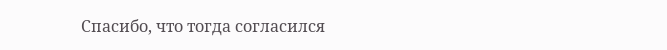Спасибо, что тогда согласился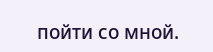пойти со мной.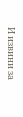И извини за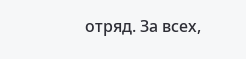отряд. За всех,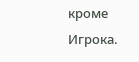кроме Игрока.